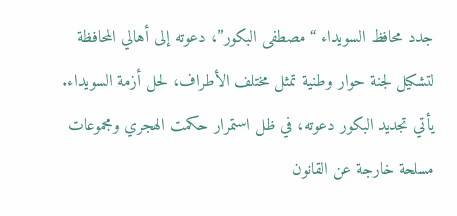جدد محافظ السويداء “مصطفى البكور”، دعوته إلى أهالي المحافظة لتشكيل لجنة حوار وطنية تمثل مختلف الأطراف، لحل أزمة السويداء.
يأتي تجديد البكور دعوته، في ظل استمرار حكمت الهجري ومجموعات مسلحة خارجة عن القانون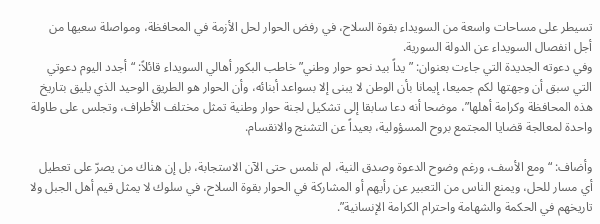تسيطر على مساحات واسعة من السويداء بقوة السلاح، في رفض الحوار لحل الأزمة في المحافظة، ومواصلة سعيها من أجل انفصال السويداء عن الدولة السورية.
وفي دعوته الجديدة التي جاءت بعنوان: ” يداً بيد نحو حوار وطني” خاطب البكور أهالي السويداء قائلاً: “أجدد اليوم دعوتي التي سبق أن وجهتها لكم جميعا، إيمانا بأن الوطن لا يبنى إلا بسواعد أبنائه، وأن الحوار هو الطريق الوحيد الذي يليق بتاريخ هذه المحافظة وكرامة أهلها”، موضحا أنه دعا سابقا إلى تشكيل لجنة حوار وطنية تمثل مختلف الأطراف، وتجلس على طاولة واحدة لمعالجة قضايا المجتمع بروح المسؤولية، بعيداً عن التشنج والانقسام.

وأضاف: “ومع الأسف، ورغم وضوح الدعوة وصدق النية، لم نلمس حتى الآن الاستجابة، بل إن هناك من يصرّ على تعطيل أي مسار للحل، ويمنع الناس من التعبير عن رأيهم أو المشاركة في الحوار بقوة السلاح، في سلوك لا يمثل قيم أهل الجبل ولا تاريخهم في الحكمة والشهامة واحترام الكرامة الإنسانية”.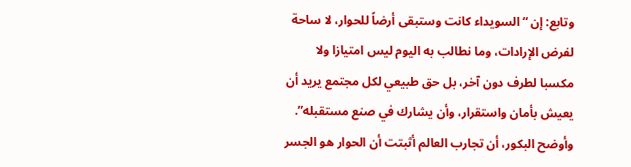وتابع: إن “السويداء كانت وستبقى أرضاً للحوار، لا ساحة لفرض الإرادات، وما نطالب به اليوم ليس امتيازا ولا مكسبا لطرف دون آخر، بل حق طبيعي لكل مجتمع يريد أن يعيش بأمان واستقرار، وأن يشارك في صنع مستقبله”.
وأوضح البكور، أن تجارب العالم أثبتت أن الحوار هو الجسر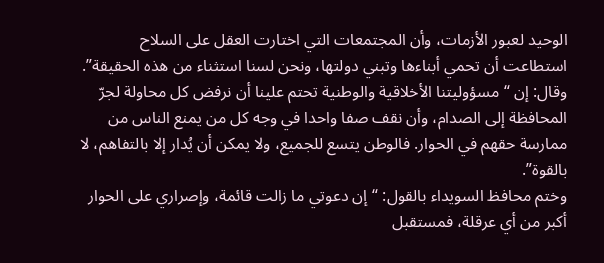الوحيد لعبور الأزمات، وأن المجتمعات التي اختارت العقل على السلاح استطاعت أن تحمي أبناءها وتبني دولتها، ونحن لسنا استثناء من هذه الحقيقة”.
وقال: إن “مسؤوليتنا الأخلاقية والوطنية تحتم علينا أن نرفض كل محاولة لجرّ المحافظة إلى الصدام، وأن نقف صفا واحدا في وجه كل من يمنع الناس من ممارسة حقهم في الحوار. فالوطن يتسع للجميع، ولا يمكن أن يُدار إلا بالتفاهم، لا بالقوة”.
وختم محافظ السويداء بالقول: “إن دعوتي ما زالت قائمة، وإصراري على الحوار أكبر من أي عرقلة، فمستقبل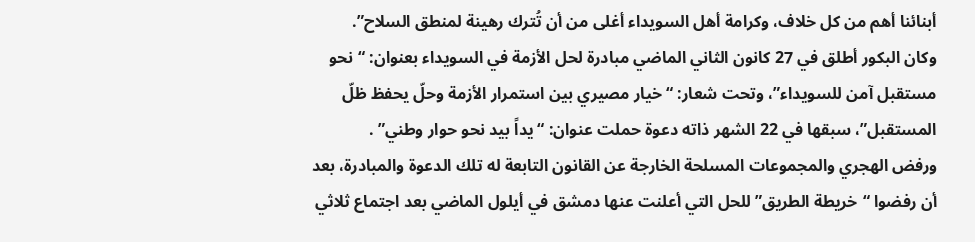أبنائنا أهم من كل خلاف، وكرامة أهل السويداء أغلى من أن تُترك رهينة لمنطق السلاح”.
وكان البكور أطلق في 27 كانون الثاني الماضي مبادرة لحل الأزمة في السويداء بعنوان: “نحو مستقبل آمن للسويداء”، وتحت شعار: “خيار مصيري بين استمرار الأزمة وحلّ يحفظ ظلّ المستقبل”، سبقها في 22 الشهر ذاته دعوة حملت عنوان: “يداً بيد نحو حوار وطني” .
ورفض الهجري والمجموعات المسلحة الخارجة عن القانون التابعة له تلك الدعوة والمبادرة، بعد أن رفضوا “خريطة الطريق” للحل التي أعلنت عنها دمشق في أيلول الماضي بعد اجتماع ثلاثي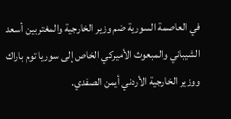في العاصمة السورية ضم وزير الخارجية والمغتربين أسعد الشيباني والمبعوث الأميركي الخاص إلى سوريا توم باراك ووزير الخارجية الأردني أيمن الصفدي.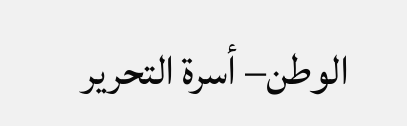الوطن– أسرة التحرير